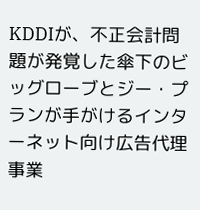KDDIが、不正会計問題が発覚した傘下のビッグローブとジー・プランが手がけるインターネット向け広告代理事業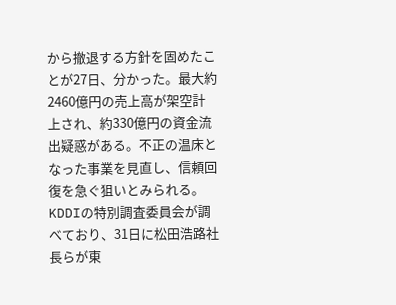から撤退する方針を固めたことが27日、分かった。最大約2460億円の売上高が架空計上され、約330億円の資金流出疑惑がある。不正の温床となった事業を見直し、信頼回復を急ぐ狙いとみられる。KDDIの特別調査委員会が調べており、31日に松田浩路社長らが東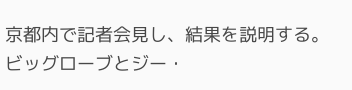京都内で記者会見し、結果を説明する。ビッグローブとジー・